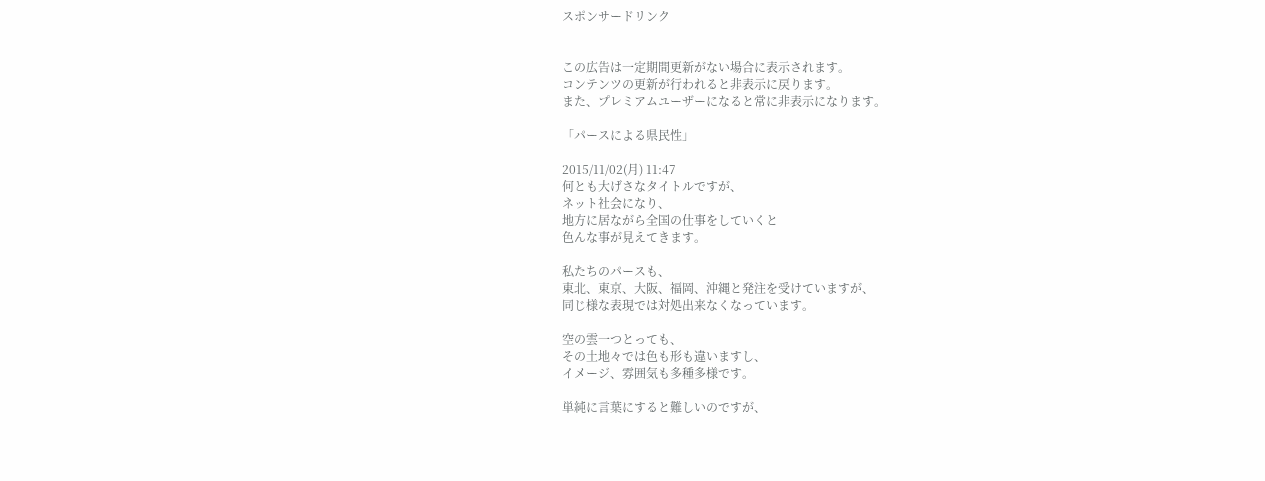スポンサードリンク


この広告は一定期間更新がない場合に表示されます。
コンテンツの更新が行われると非表示に戻ります。
また、プレミアムユーザーになると常に非表示になります。

「パースによる県民性」

2015/11/02(月) 11:47
何とも大げさなタイトルですが、
ネット社会になり、
地方に居ながら全国の仕事をしていくと
色んな事が見えてきます。

私たちのパースも、
東北、東京、大阪、福岡、沖縄と発注を受けていますが、
同じ様な表現では対処出来なくなっています。

空の雲一つとっても、
その土地々では色も形も違いますし、
イメージ、雰囲気も多種多様です。

単純に言葉にすると難しいのですが、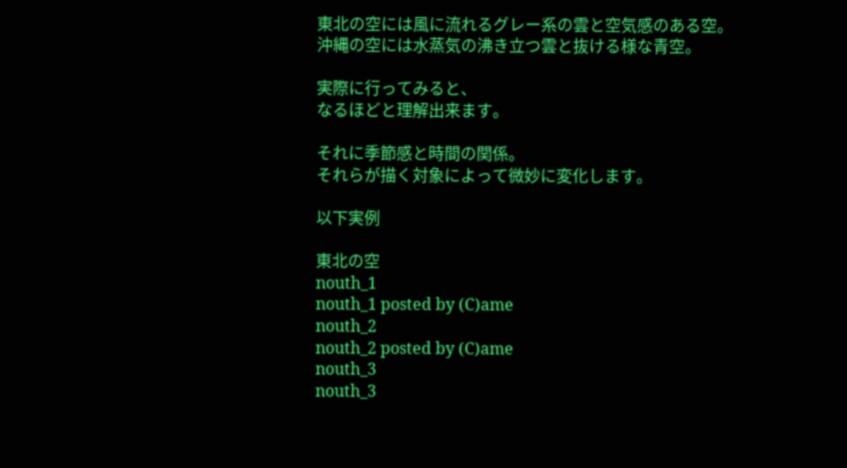東北の空には風に流れるグレー系の雲と空気感のある空。
沖縄の空には水蒸気の沸き立つ雲と抜ける様な青空。

実際に行ってみると、
なるほどと理解出来ます。

それに季節感と時間の関係。
それらが描く対象によって微妙に変化します。

以下実例

東北の空
nouth_1
nouth_1 posted by (C)ame
nouth_2
nouth_2 posted by (C)ame
nouth_3
nouth_3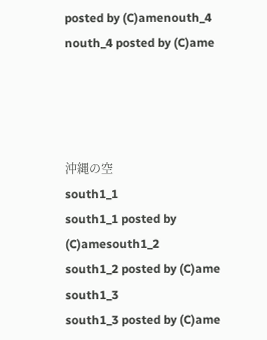posted by (C)amenouth_4
nouth_4 posted by (C)ame




沖縄の空
south1_1
south1_1 posted by (C)amesouth1_2
south1_2 posted by (C)ame
south1_3
south1_3 posted by (C)ame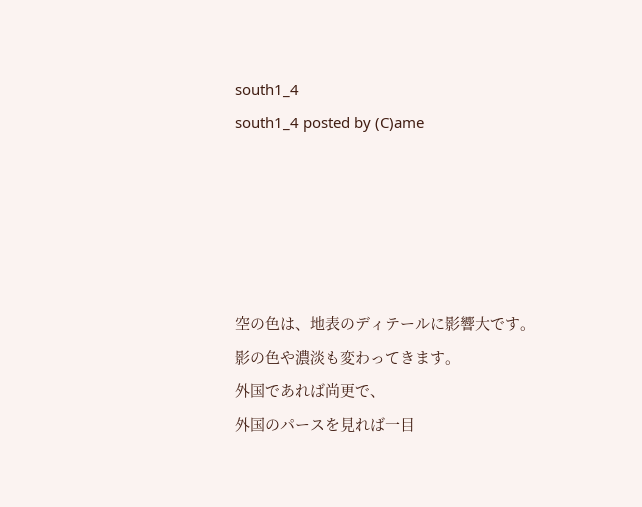south1_4
south1_4 posted by (C)ame





空の色は、地表のディテールに影響大です。
影の色や濃淡も変わってきます。
外国であれば尚更で、
外国のパースを見れば一目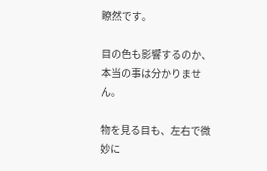瞭然です。

目の色も影響するのか、
本当の事は分かりません。

物を見る目も、左右で微妙に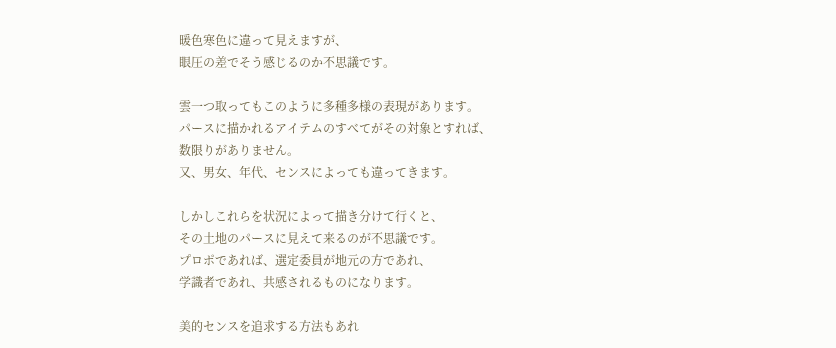暖色寒色に違って見えますが、
眼圧の差でそう感じるのか不思議です。

雲一つ取ってもこのように多種多様の表現があります。
パースに描かれるアイテムのすべてがその対象とすれば、
数限りがありません。
又、男女、年代、センスによっても違ってきます。

しかしこれらを状況によって描き分けて行くと、
その土地のパースに見えて来るのが不思議です。
プロポであれば、選定委員が地元の方であれ、
学識者であれ、共感されるものになります。

美的センスを追求する方法もあれ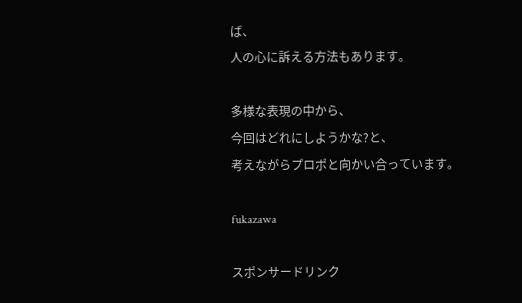ば、
人の心に訴える方法もあります。

多様な表現の中から、
今回はどれにしようかな?と、
考えながらプロポと向かい合っています。

fukazawa

スポンサードリンク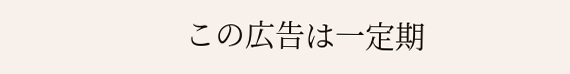この広告は一定期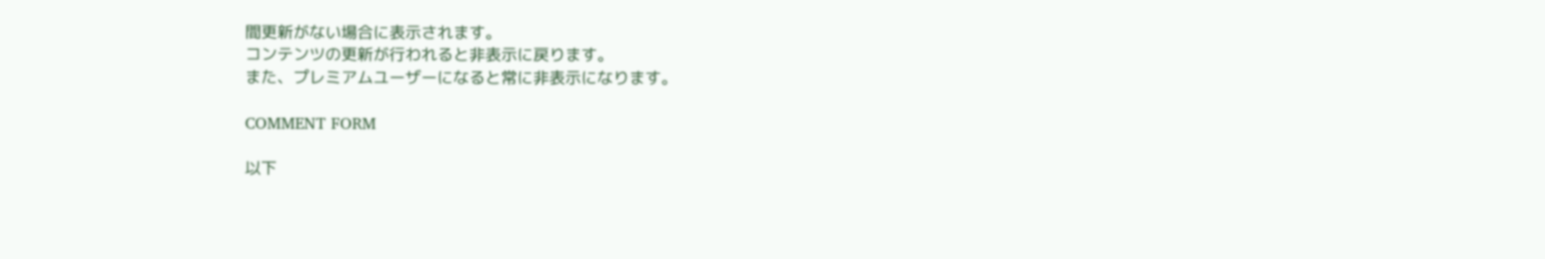間更新がない場合に表示されます。
コンテンツの更新が行われると非表示に戻ります。
また、プレミアムユーザーになると常に非表示になります。

COMMENT FORM

以下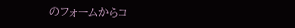のフォームからコ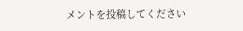メントを投稿してください